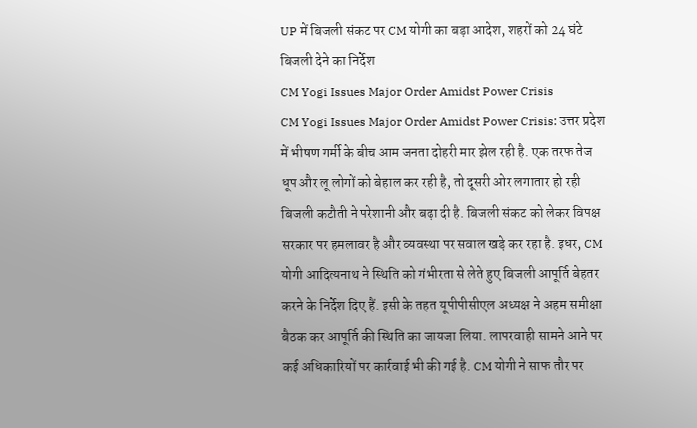UP में बिजली संकट पर CM योगी का बड़ा आदेश, शहरों को 24 घंटे बिजली देने का निर्देश
CM Yogi Issues Major Order Amidst Power Crisis
CM Yogi Issues Major Order Amidst Power Crisis: उत्तर प्रदेश में भीषण गर्मी के बीच आम जनता दोहरी मार झेल रही है. एक तरफ तेज धूप और लू लोगों को बेहाल कर रही है, तो दूसरी ओर लगातार हो रही बिजली कटौती ने परेशानी और बढ़ा दी है. बिजली संकट को लेकर विपक्ष सरकार पर हमलावर है और व्यवस्था पर सवाल खड़े कर रहा है. इधर, CM योगी आदित्यनाथ ने स्थिति को गंभीरता से लेते हुए बिजली आपूर्ति बेहतर करने के निर्देश दिए हैं. इसी के तहत यूपीपीसीएल अध्यक्ष ने अहम समीक्षा बैठक कर आपूर्ति की स्थिति का जायजा लिया. लापरवाही सामने आने पर कई अधिकारियों पर कार्रवाई भी की गई है. CM योगी ने साफ तौर पर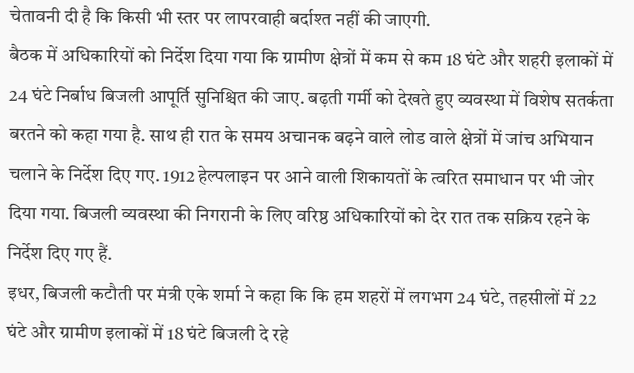चेतावनी दी है कि किसी भी स्तर पर लापरवाही बर्दाश्त नहीं की जाएगी.
बैठक में अधिकारियों को निर्देश दिया गया कि ग्रामीण क्षेत्रों में कम से कम 18 घंटे और शहरी इलाकों में 24 घंटे निर्बाध बिजली आपूर्ति सुनिश्चित की जाए. बढ़ती गर्मी को देखते हुए व्यवस्था में विशेष सतर्कता बरतने को कहा गया है. साथ ही रात के समय अचानक बढ़ने वाले लोड वाले क्षेत्रों में जांच अभियान चलाने के निर्देश दिए गए. 1912 हेल्पलाइन पर आने वाली शिकायतों के त्वरित समाधान पर भी जोर दिया गया. बिजली व्यवस्था की निगरानी के लिए वरिष्ठ अधिकारियों को देर रात तक सक्रिय रहने के निर्देश दिए गए हैं.
इधर, बिजली कटौती पर मंत्री एके शर्मा ने कहा कि कि हम शहरों में लगभग 24 घंटे, तहसीलों में 22 घंटे और ग्रामीण इलाकों में 18 घंटे बिजली दे रहे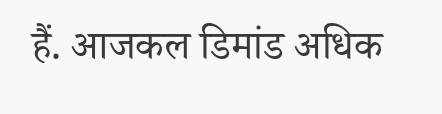हैं. आजकल डिमांड अधिक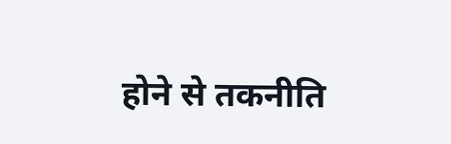होने से तकनीति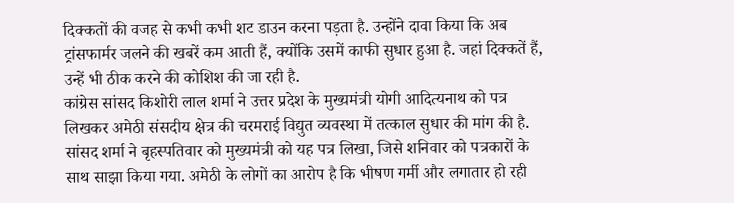दिक्कतों की वजह से कभी कभी शट डाउन करना पड़ता है. उन्होंने दावा किया कि अब ट्रांसफार्मर जलने की खबरें कम आती हैं, क्योंकि उसमें काफी सुधार हुआ है. जहां दिक्कतें हैं, उन्हें भी ठीक करने की कोशिश की जा रही है.
कांग्रेस सांसद किशोरी लाल शर्मा ने उत्तर प्रदेश के मुख्यमंत्री योगी आदित्यनाथ को पत्र लिखकर अमेठी संसदीय क्षेत्र की चरमराई विद्युत व्यवस्था में तत्काल सुधार की मांग की है. सांसद शर्मा ने बृहस्पतिवार को मुख्यमंत्री को यह पत्र लिखा, जिसे शनिवार को पत्रकारों के साथ साझा किया गया. अमेठी के लोगों का आरोप है कि भीषण गर्मी और लगातार हो रही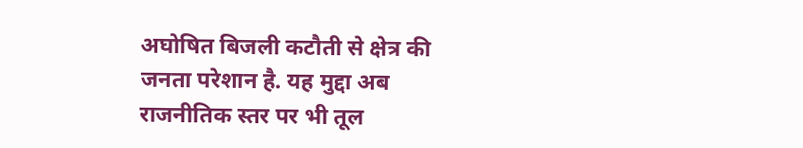अघोषित बिजली कटौती से क्षेत्र की जनता परेशान है. यह मुद्दा अब राजनीतिक स्तर पर भी तूल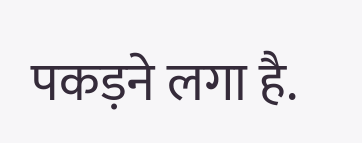पकड़ने लगा है.